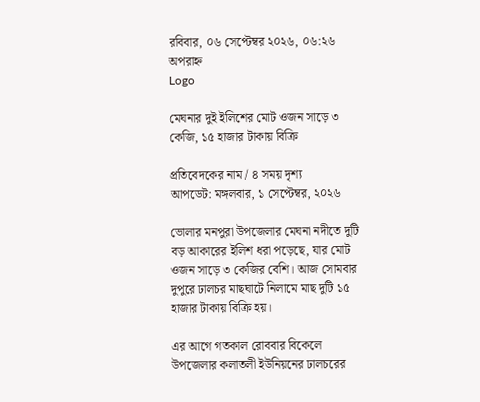রবিবার, ০৬ সেপ্টেম্বর ২০২৬, ০৬:২৬ অপরাহ্ন
Logo

মেঘনার দুই ইলিশের মোট ওজন সাড়ে ৩ কেজি, ১৫ হাজার টাকায় বিক্রি

প্রতিবেদকের নাম / ৪ সময় দৃশ্য
আপডেট: মঙ্গলবার, ১ সেপ্টেম্বর, ২০২৬

ভোলার মনপুরা উপজেলার মেঘনা নদীতে দুটি বড় আকারের ইলিশ ধরা পড়েছে, যার মোট ওজন সাড়ে ৩ কেজির বেশি। আজ সোমবার দুপুরে ঢালচর মাছঘাটে নিলামে মাছ দুটি ১৫ হাজার টাকায় বিক্রি হয়।

এর আগে গতকাল রোববার বিকেলে উপজেলার কলাতলী ইউনিয়নের ঢালচরের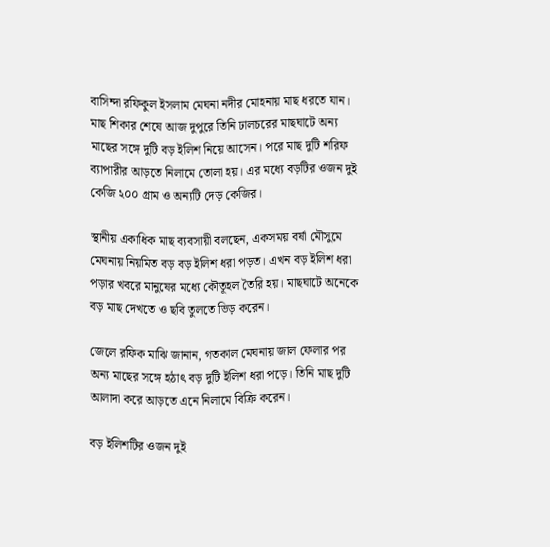বাসিন্দা রফিকুল ইসলাম মেঘনা নদীর মোহনায় মাছ ধরতে যান। মাছ শিকার শেষে আজ দুপুরে তিনি ঢালচরের মাছঘাটে অন্য মাছের সঙ্গে দুটি বড় ইলিশ নিয়ে আসেন। পরে মাছ দুটি শরিফ ব্যাপারীর আড়তে নিলামে তোলা হয়। এর মধ্যে বড়টির ওজন দুই কেজি ২০০ গ্রাম ও অন্যটি দেড় কেজির।

স্থানীয় একাধিক মাছ ব্যবসায়ী বলছেন, একসময় বর্ষা মৌসুমে মেঘনায় নিয়মিত বড় বড় ইলিশ ধরা পড়ত। এখন বড় ইলিশ ধরা পড়ার খবরে মানুষের মধ্যে কৌতূহল তৈরি হয়। মাছঘাটে অনেকে বড় মাছ দেখতে ও ছবি তুলতে ভিড় করেন।

জেলে রফিক মাঝি জানান, গতকাল মেঘনায় জাল ফেলার পর অন্য মাছের সঙ্গে হঠাৎ বড় দুটি ইলিশ ধরা পড়ে। তিনি মাছ দুটি আলাদা করে আড়তে এনে নিলামে বিক্রি করেন।

বড় ইলিশটির ওজন দুই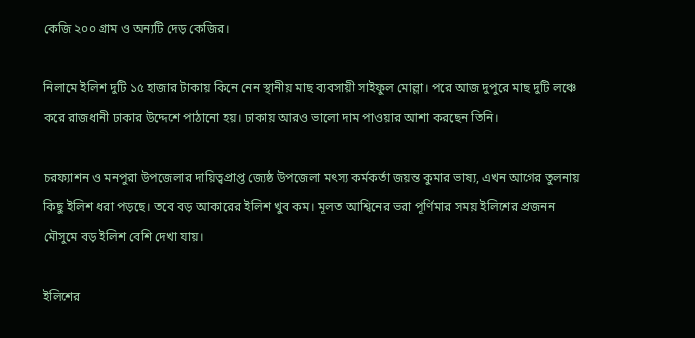কেজি ২০০ গ্রাম ও অন্যটি দেড় কেজির।

নিলামে ইলিশ দুটি ১৫ হাজার টাকায় কিনে নেন স্থানীয় মাছ ব্যবসায়ী সাইফুল মোল্লা। পরে আজ দুপুরে মাছ দুটি লঞ্চে করে রাজধানী ঢাকার উদ্দেশে পাঠানো হয়। ঢাকায় আরও ভালো দাম পাওয়ার আশা করছেন তিনি।

চরফ্যাশন ও মনপুরা উপজেলার দায়িত্বপ্রাপ্ত জ্যেষ্ঠ উপজেলা মৎস্য কর্মকর্তা জয়ন্ত কুমার ভাষ্য, এখন আগের তুলনায় কিছু ইলিশ ধরা পড়ছে। তবে বড় আকারের ইলিশ খুব কম। মূলত আশ্বিনের ভরা পূর্ণিমার সময় ইলিশের প্রজনন মৌসুমে বড় ইলিশ বেশি দেখা যায়।

ইলিশের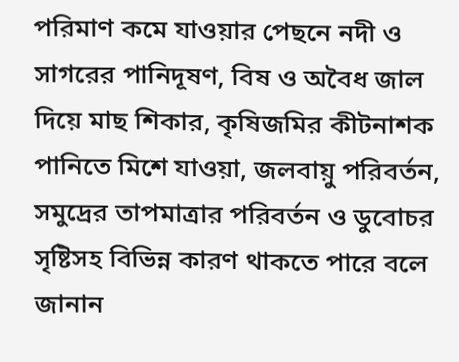পরিমাণ কমে যাওয়ার পেছনে নদী ও সাগরের পানিদূষণ, বিষ ও অবৈধ জাল দিয়ে মাছ শিকার, কৃষিজমির কীটনাশক পানিতে মিশে যাওয়া, জলবায়ু পরিবর্তন, সমুদ্রের তাপমাত্রার পরিবর্তন ও ডুবোচর সৃষ্টিসহ বিভিন্ন কারণ থাকতে পারে বলে জানান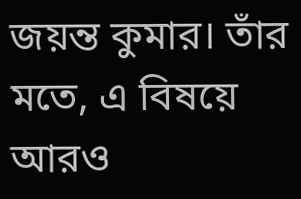জয়ন্ত কুমার। তাঁর মতে, এ বিষয়ে আরও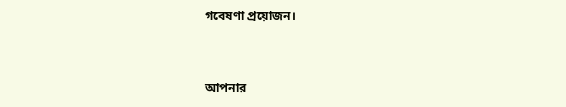গবেষণা প্রয়োজন।


আপনার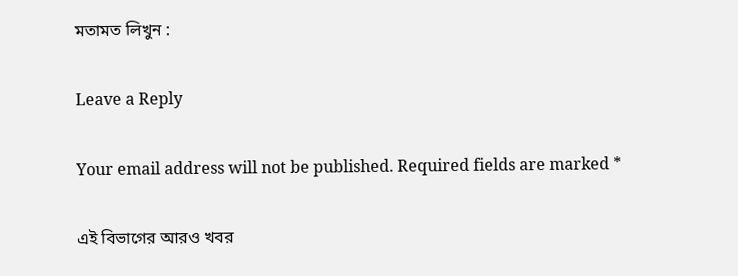মতামত লিখুন :

Leave a Reply

Your email address will not be published. Required fields are marked *

এই বিভাগের আরও খবর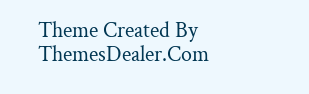Theme Created By ThemesDealer.Com